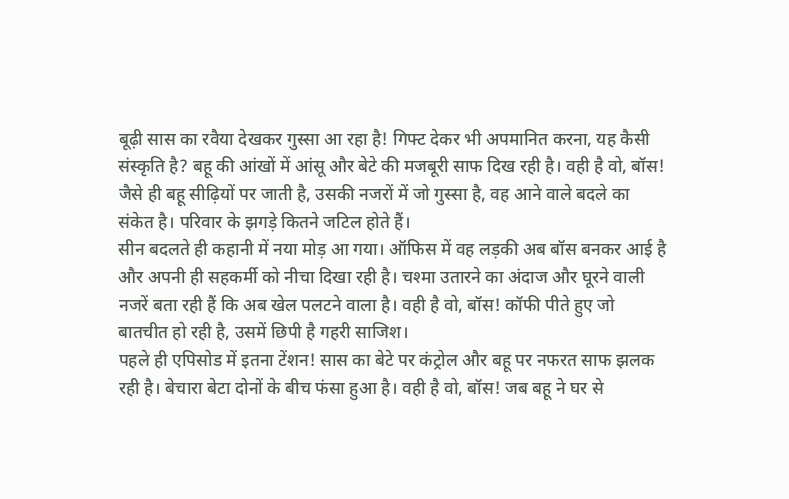बूढ़ी सास का रवैया देखकर गुस्सा आ रहा है! गिफ्ट देकर भी अपमानित करना, यह कैसी संस्कृति है? बहू की आंखों में आंसू और बेटे की मजबूरी साफ दिख रही है। वही है वो, बॉस! जैसे ही बहू सीढ़ियों पर जाती है, उसकी नजरों में जो गुस्सा है, वह आने वाले बदले का संकेत है। परिवार के झगड़े कितने जटिल होते हैं।
सीन बदलते ही कहानी में नया मोड़ आ गया। ऑफिस में वह लड़की अब बॉस बनकर आई है और अपनी ही सहकर्मी को नीचा दिखा रही है। चश्मा उतारने का अंदाज और घूरने वाली नजरें बता रही हैं कि अब खेल पलटने वाला है। वही है वो, बॉस! कॉफी पीते हुए जो बातचीत हो रही है, उसमें छिपी है गहरी साजिश।
पहले ही एपिसोड में इतना टेंशन! सास का बेटे पर कंट्रोल और बहू पर नफरत साफ झलक रही है। बेचारा बेटा दोनों के बीच फंसा हुआ है। वही है वो, बॉस! जब बहू ने घर से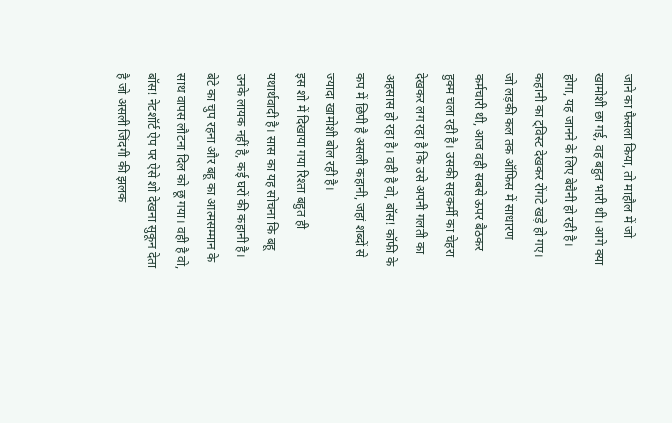जाने का फैसला किया, तो माहौल में जो खामोशी छा गई, वह बहुत भारी थी। आगे क्या होगा, यह जानने के लिए बेचैनी हो रही है।
कहानी का ट्विस्ट देखकर रोंगटे खड़े हो गए। जो लड़की कल तक ऑफिस में साधारण कर्मचारी थी, आज वही सबसे ऊपर बैठकर हुक्म चला रही है। उसकी सहकर्मी का चेहरा देखकर लग रहा है कि उसे अपनी गलती का अहसास हो रहा है। वही है वो, बॉस! कॉफी के कप में छिपी है असली कहानी, जहां शब्दों से ज्यादा खामोशी बोल रही है।
इस शो में दिखाया गया रिश्ता बहुत ही यथार्थवादी है। सास का यह सोचना कि बहू उनके लायक नहीं है, कई घरों की कहानी है। बेटे का चुप रहना और बहू का आत्मसम्मान के साथ वापस लौटना दिल को छू गया। वही है वो, बॉस! नेटशॉर्ट ऐप पर ऐसे शो देखना सुकून देता है जो असली जिंदगी की झलक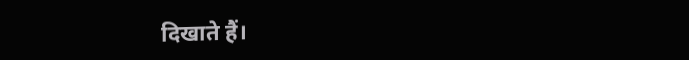दिखाते हैं।